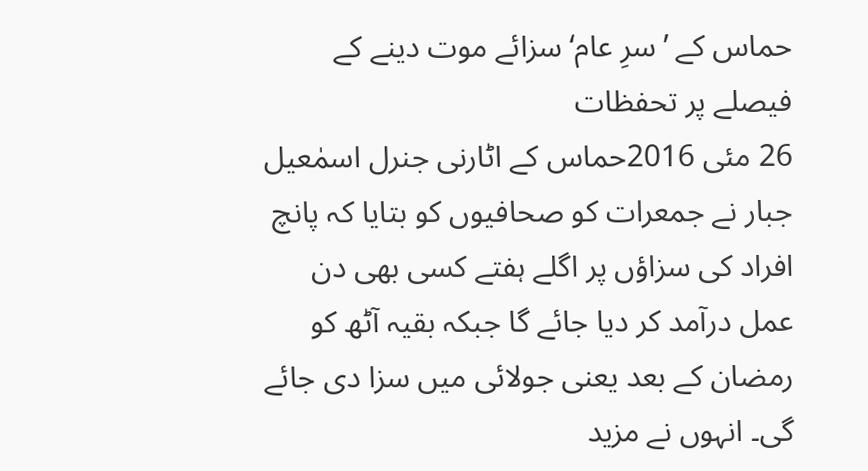حماس کے ’سرِ عام‘ سزائے موت دینے کے فیصلے پر تحفظات
26 مئی 2016حماس کے اٹارنی جنرل اسمٰعیل جبار نے جمعرات کو صحافیوں کو بتایا کہ پانچ افراد کی سزاؤں پر اگلے ہفتے کسی بھی دن عمل درآمد کر دیا جائے گا جبکہ بقیہ آٹھ کو رمضان کے بعد یعنی جولائی میں سزا دی جائے گی۔ انہوں نے مزید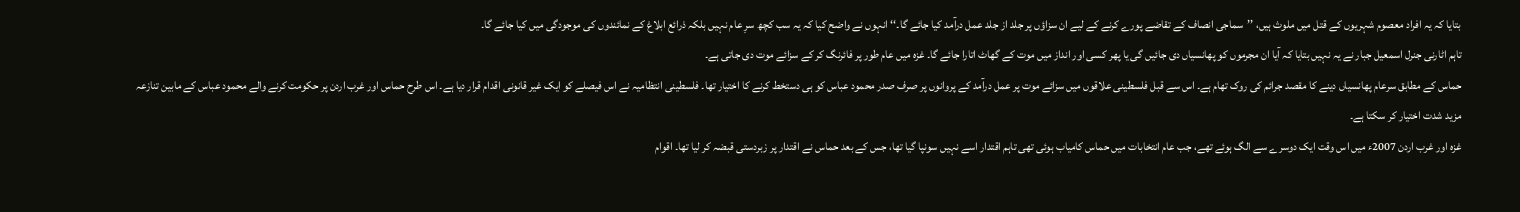بتایا کہ یہ افراد معصوم شہریوں کے قتل میں ملوث ہیں، ’’سماجی انصاف کے تقاضے پورے کرنے کے لیے ان سزاؤں پر جلد از جلد عمل درآمد کیا جائے گا۔‘‘ انہوں نے واضح کیا کہ یہ سب کچھ سرِ عام نہیں بلکہ ذرائع ابلاغ کے نمائندوں کی موجودگی میں کیا جائے گا۔
تاہم اٹارنی جنرل اسمعیل جبار نے یہ نہیں بتایا کہ آیا ان مجرموں کو پھانسیاں دی جائیں گی یا پھر کسی اور انداز میں موت کے گھاٹ اتارا جائے گا۔ غزہ میں عام طور پر فائرنگ کر کے سزائے موت دی جاتی ہے۔
حماس کے مطابق سرعام پھانسیاں دینے کا مقصد جرائم کی روک تھام ہے۔ اس سے قبل فلسطینی علاقوں میں سزائے موت پر عمل درآمد کے پروانوں پر صرف صدر محمود عباس کو ہی دستخط کرنے کا اختیار تھا۔ فلسطینی انتظامیہ نے اس فیصلے کو ایک غیر قانونی اقدام قرار دیا ہے۔ اس طرح حماس اور غرب اردن پر حکومت کرنے والے محمود عباس کے مابین تنازعہ مزید شدت اختیار کر سکتا ہے۔
غزہ اور غرب اردن 2007ء میں اس وقت ایک دوسرے سے الگ ہوئے تھے، جب عام انتخابات میں حماس کامیاب ہوئی تھی تاہم اقتدار اسے نہیں سونپا گیا تھا، جس کے بعد حماس نے اقتدار پر زبردستی قبضہ کر لیا تھا۔ اقوام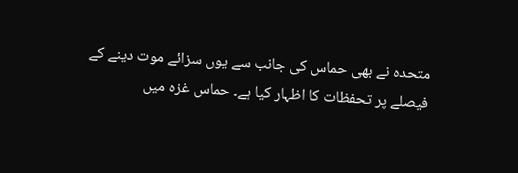متحدہ نے بھی حماس کی جانب سے یوں سزائے موت دینے کے فیصلے پر تحفظات کا اظہار کیا ہے۔ حماس غزہ میں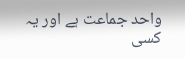واحد جماعت ہے اور یہ کسی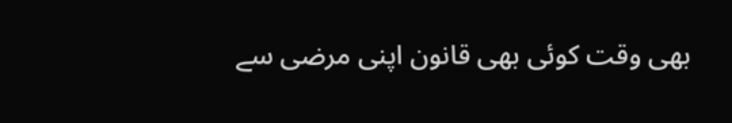بھی وقت کوئی بھی قانون اپنی مرضی سے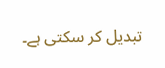تبدیل کر سکتی ہے۔